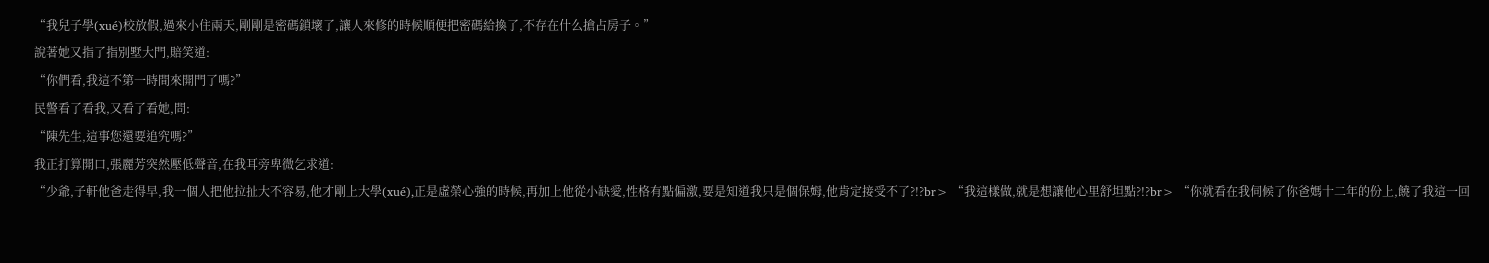“我兒子學(xué)校放假,過來小住兩天,剛剛是密碼鎖壞了,讓人來修的時候順便把密碼給換了,不存在什么搶占房子。”
說著她又指了指別墅大門,賠笑道:
“你們看,我這不第一時間來開門了嗎?”
民警看了看我,又看了看她,問:
“陳先生,這事您還要追究嗎?”
我正打算開口,張麗芳突然壓低聲音,在我耳旁卑微乞求道:
“少爺,子軒他爸走得早,我一個人把他拉扯大不容易,他才剛上大學(xué),正是虛榮心強的時候,再加上他從小缺愛,性格有點偏激,要是知道我只是個保姆,他肯定接受不了?!?br> “我這樣做,就是想讓他心里舒坦點?!?br> “你就看在我伺候了你爸媽十二年的份上,饒了我這一回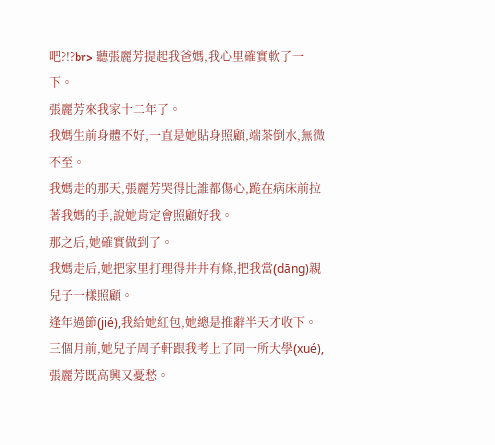吧?!?br> 聽張麗芳提起我爸媽,我心里確實軟了一下。
張麗芳來我家十二年了。
我媽生前身體不好,一直是她貼身照顧,端茶倒水,無微不至。
我媽走的那天,張麗芳哭得比誰都傷心,跪在病床前拉著我媽的手,說她肯定會照顧好我。
那之后,她確實做到了。
我媽走后,她把家里打理得井井有條,把我當(dāng)親兒子一樣照顧。
逢年過節(jié),我給她紅包,她總是推辭半天才收下。
三個月前,她兒子周子軒跟我考上了同一所大學(xué),張麗芳既高興又憂愁。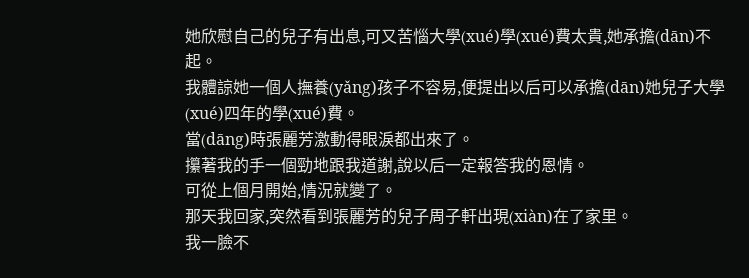她欣慰自己的兒子有出息,可又苦惱大學(xué)學(xué)費太貴,她承擔(dān)不起。
我體諒她一個人撫養(yǎng)孩子不容易,便提出以后可以承擔(dān)她兒子大學(xué)四年的學(xué)費。
當(dāng)時張麗芳激動得眼淚都出來了。
攥著我的手一個勁地跟我道謝,說以后一定報答我的恩情。
可從上個月開始,情況就變了。
那天我回家,突然看到張麗芳的兒子周子軒出現(xiàn)在了家里。
我一臉不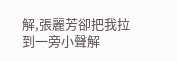解,張麗芳卻把我拉到一旁小聲解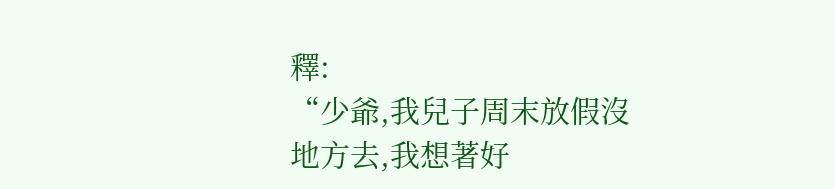釋:
“少爺,我兒子周末放假沒地方去,我想著好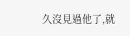久沒見過他了,就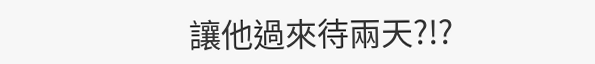讓他過來待兩天?!?